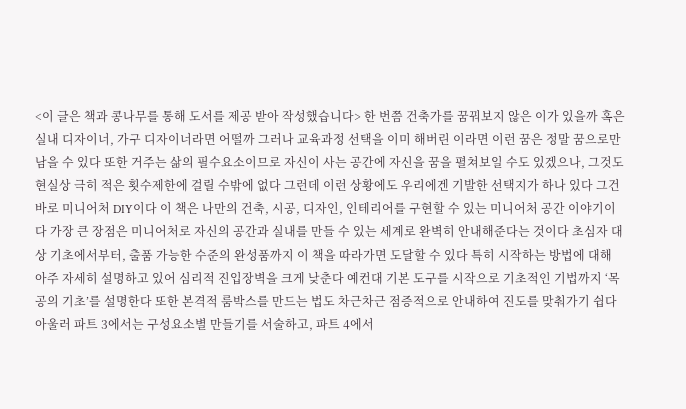<이 글은 책과 콩나무를 통해 도서를 제공 받아 작성했습니다> 한 번쯤 건축가를 꿈꿔보지 않은 이가 있을까 혹은 실내 디자이너, 가구 디자이너라면 어떨까 그러나 교육과정 선택을 이미 해버린 이라면 이런 꿈은 정말 꿈으로만 남을 수 있다 또한 거주는 삶의 필수요소이므로 자신이 사는 공간에 자신을 꿈을 펼쳐보일 수도 있겠으나, 그것도 현실상 극히 적은 횟수제한에 걸릴 수밖에 없다 그런데 이런 상황에도 우리에겐 기발한 선택지가 하나 있다 그건 바로 미니어처 DIY이다 이 책은 나만의 건축, 시공, 디자인, 인테리어를 구현할 수 있는 미니어처 공간 이야기이다 가장 큰 장점은 미니어처로 자신의 공간과 실내를 만들 수 있는 세계로 완벽히 안내해준다는 것이다 초심자 대상 기초에서부터, 출품 가능한 수준의 완성품까지 이 책을 따라가면 도달할 수 있다 특히 시작하는 방법에 대해 아주 자세히 설명하고 있어 심리적 진입장벽을 크게 낮춘다 예컨대 기본 도구를 시작으로 기초적인 기법까지 ‘목공의 기초’를 설명한다 또한 본격적 룸박스를 만드는 법도 차근차근 점증적으로 안내하여 진도를 맞춰가기 쉽다 아울러 파트 3에서는 구성요소별 만들기를 서술하고, 파트 4에서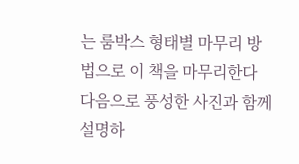는 룸박스 형태별 마무리 방법으로 이 책을 마무리한다 다음으로 풍성한 사진과 함께 설명하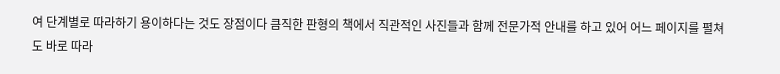여 단계별로 따라하기 용이하다는 것도 장점이다 큼직한 판형의 책에서 직관적인 사진들과 함께 전문가적 안내를 하고 있어 어느 페이지를 펼쳐도 바로 따라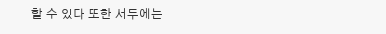할 수 있다 또한 서두에는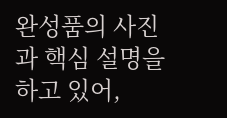완성품의 사진과 핵심 설명을 하고 있어,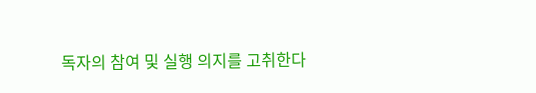독자의 참여 및 실행 의지를 고취한다